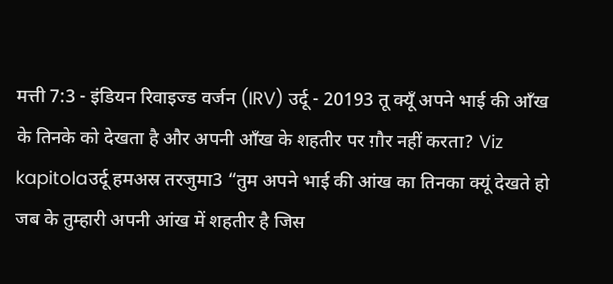मत्ती 7:3 - इंडियन रिवाइज्ड वर्जन (IRV) उर्दू - 20193 तू क्यूँ अपने भाई की आँख के तिनके को देखता है और अपनी आँख के शहतीर पर ग़ौर नहीं करता? Viz kapitolaउर्दू हमअस्र तरजुमा3 “तुम अपने भाई की आंख का तिनका क्यूं देखते हो जब के तुम्हारी अपनी आंख में शहतीर है जिस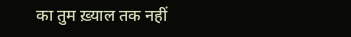का तुम ख़्याल तक नहीं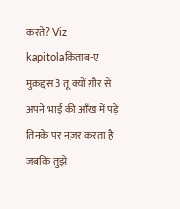करते? Viz kapitolaकिताब-ए मुक़द्दस3 तू क्यों ग़ौर से अपने भाई की आँख में पड़े तिनके पर नज़र करता है जबकि तुझे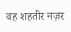वह शहतीर नज़र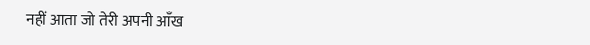नहीं आता जो तेरी अपनी आँख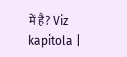में है? Viz kapitola |